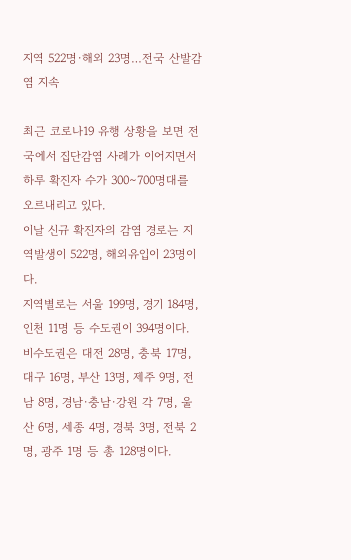지역 522명·해외 23명…전국 산발감염 지속

최근 코로나19 유행 상황을 보면 전국에서 집단감염 사례가 이어지면서 하루 확진자 수가 300∼700명대를 오르내리고 있다.
이날 신규 확진자의 감염 경로는 지역발생이 522명, 해외유입이 23명이다.
지역별로는 서울 199명, 경기 184명, 인천 11명 등 수도권이 394명이다.
비수도권은 대전 28명, 충북 17명, 대구 16명, 부산 13명, 제주 9명, 전남 8명, 경남·충남·강원 각 7명, 울산 6명, 세종 4명, 경북 3명, 전북 2명, 광주 1명 등 총 128명이다.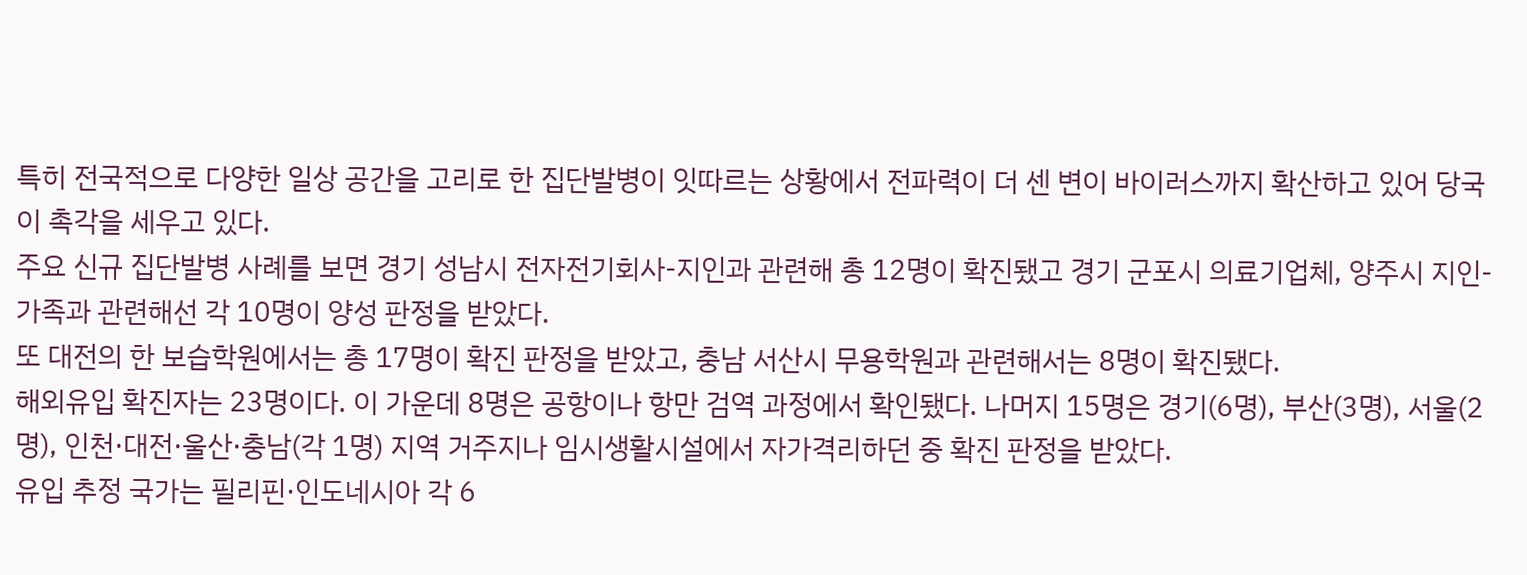특히 전국적으로 다양한 일상 공간을 고리로 한 집단발병이 잇따르는 상황에서 전파력이 더 센 변이 바이러스까지 확산하고 있어 당국이 촉각을 세우고 있다.
주요 신규 집단발병 사례를 보면 경기 성남시 전자전기회사-지인과 관련해 총 12명이 확진됐고 경기 군포시 의료기업체, 양주시 지인-가족과 관련해선 각 10명이 양성 판정을 받았다.
또 대전의 한 보습학원에서는 총 17명이 확진 판정을 받았고, 충남 서산시 무용학원과 관련해서는 8명이 확진됐다.
해외유입 확진자는 23명이다. 이 가운데 8명은 공항이나 항만 검역 과정에서 확인됐다. 나머지 15명은 경기(6명), 부산(3명), 서울(2명), 인천·대전·울산·충남(각 1명) 지역 거주지나 임시생활시설에서 자가격리하던 중 확진 판정을 받았다.
유입 추정 국가는 필리핀·인도네시아 각 6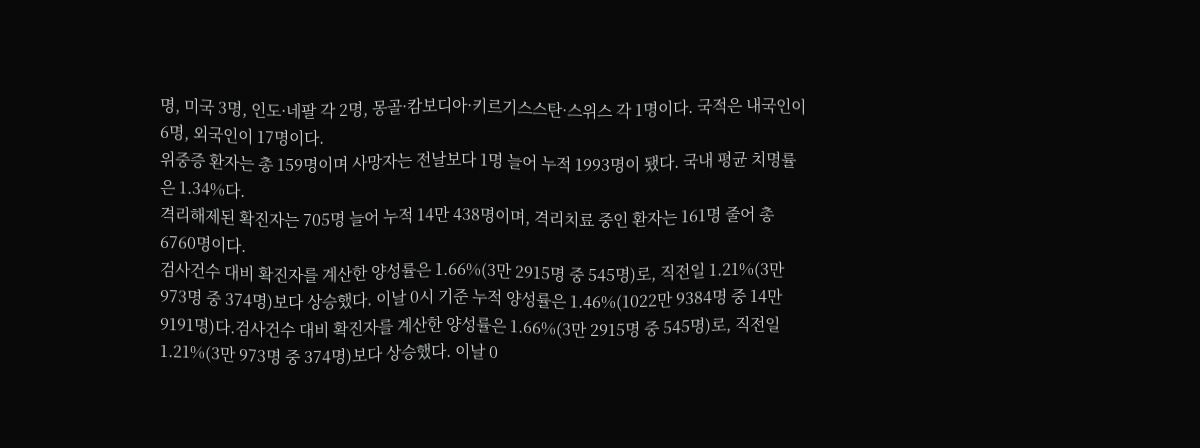명, 미국 3명, 인도·네팔 각 2명, 몽골·캄보디아·키르기스스탄·스위스 각 1명이다. 국적은 내국인이 6명, 외국인이 17명이다.
위중증 환자는 총 159명이며 사망자는 전날보다 1명 늘어 누적 1993명이 됐다. 국내 평균 치명률은 1.34%다.
격리해제된 확진자는 705명 늘어 누적 14만 438명이며, 격리치료 중인 환자는 161명 줄어 총 6760명이다.
검사건수 대비 확진자를 계산한 양성률은 1.66%(3만 2915명 중 545명)로, 직전일 1.21%(3만 973명 중 374명)보다 상승했다. 이날 0시 기준 누적 양성률은 1.46%(1022만 9384명 중 14만 9191명)다.검사건수 대비 확진자를 계산한 양성률은 1.66%(3만 2915명 중 545명)로, 직전일 1.21%(3만 973명 중 374명)보다 상승했다. 이날 0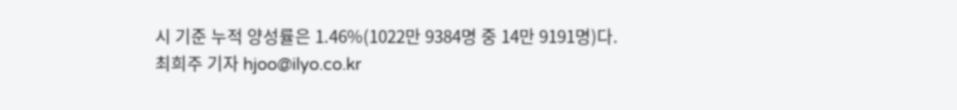시 기준 누적 양성률은 1.46%(1022만 9384명 중 14만 9191명)다.
최희주 기자 hjoo@ilyo.co.kr